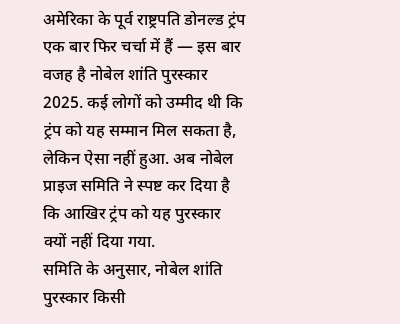अमेरिका के पूर्व राष्ट्रपति डोनल्ड ट्रंप एक बार फिर चर्चा में हैं — इस बार वजह है नोबेल शांति पुरस्कार 2025. कई लोगों को उम्मीद थी कि ट्रंप को यह सम्मान मिल सकता है, लेकिन ऐसा नहीं हुआ. अब नोबेल प्राइज समिति ने स्पष्ट कर दिया है कि आखिर ट्रंप को यह पुरस्कार क्यों नहीं दिया गया.
समिति के अनुसार, नोबेल शांति पुरस्कार किसी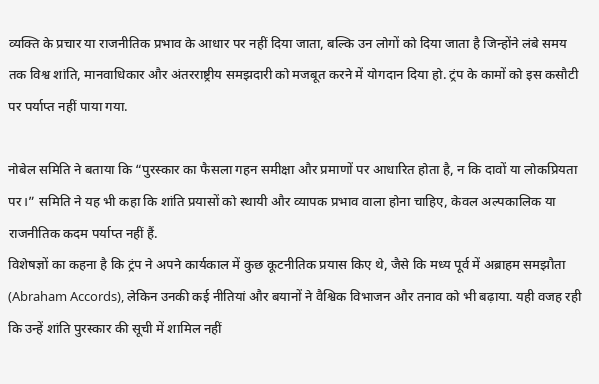व्यक्ति के प्रचार या राजनीतिक प्रभाव के आधार पर नहीं दिया जाता, बल्कि उन लोगों को दिया जाता है जिन्होंने लंबे समय तक विश्व शांति, मानवाधिकार और अंतरराष्ट्रीय समझदारी को मजबूत करने में योगदान दिया हो. ट्रंप के कामों को इस कसौटी पर पर्याप्त नहीं पाया गया.

नोबेल समिति ने बताया कि “पुरस्कार का फैसला गहन समीक्षा और प्रमाणों पर आधारित होता है, न कि दावों या लोकप्रियता पर।” समिति ने यह भी कहा कि शांति प्रयासों को स्थायी और व्यापक प्रभाव वाला होना चाहिए, केवल अल्पकालिक या राजनीतिक कदम पर्याप्त नहीं हैं.
विशेषज्ञों का कहना है कि ट्रंप ने अपने कार्यकाल में कुछ कूटनीतिक प्रयास किए थे, जैसे कि मध्य पूर्व में अब्राहम समझौता (Abraham Accords), लेकिन उनकी कई नीतियां और बयानों ने वैश्विक विभाजन और तनाव को भी बढ़ाया. यही वजह रही कि उन्हें शांति पुरस्कार की सूची में शामिल नहीं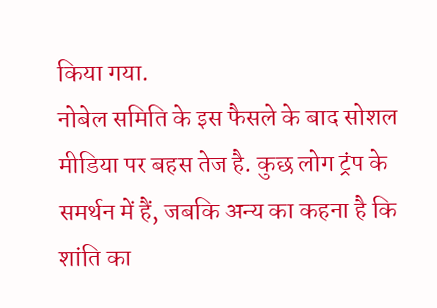किया गया.
नोबेल समिति के इस फैसले के बाद सोशल मीडिया पर बहस तेज है. कुछ लोग ट्रंप के समर्थन में हैं, जबकि अन्य का कहना है कि शांति का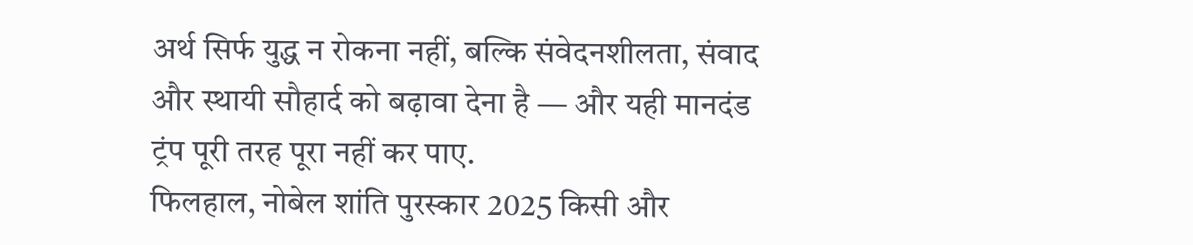अर्थ सिर्फ युद्ध न रोकना नहीं, बल्कि संवेदनशीलता, संवाद और स्थायी सौहार्द को बढ़ावा देना है — और यही मानदंड ट्रंप पूरी तरह पूरा नहीं कर पाए.
फिलहाल, नोबेल शांति पुरस्कार 2025 किसी और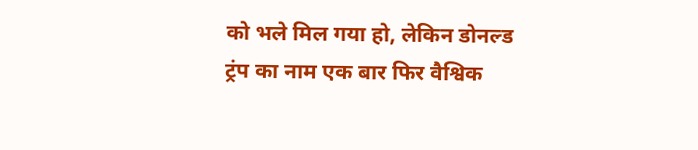को भले मिल गया हो, लेकिन डोनल्ड ट्रंप का नाम एक बार फिर वैश्विक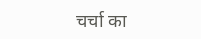चर्चा का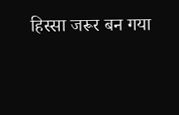हिस्सा जरूर बन गया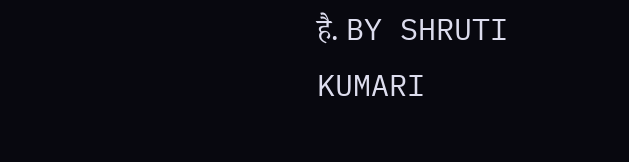है. BY SHRUTI KUMARI